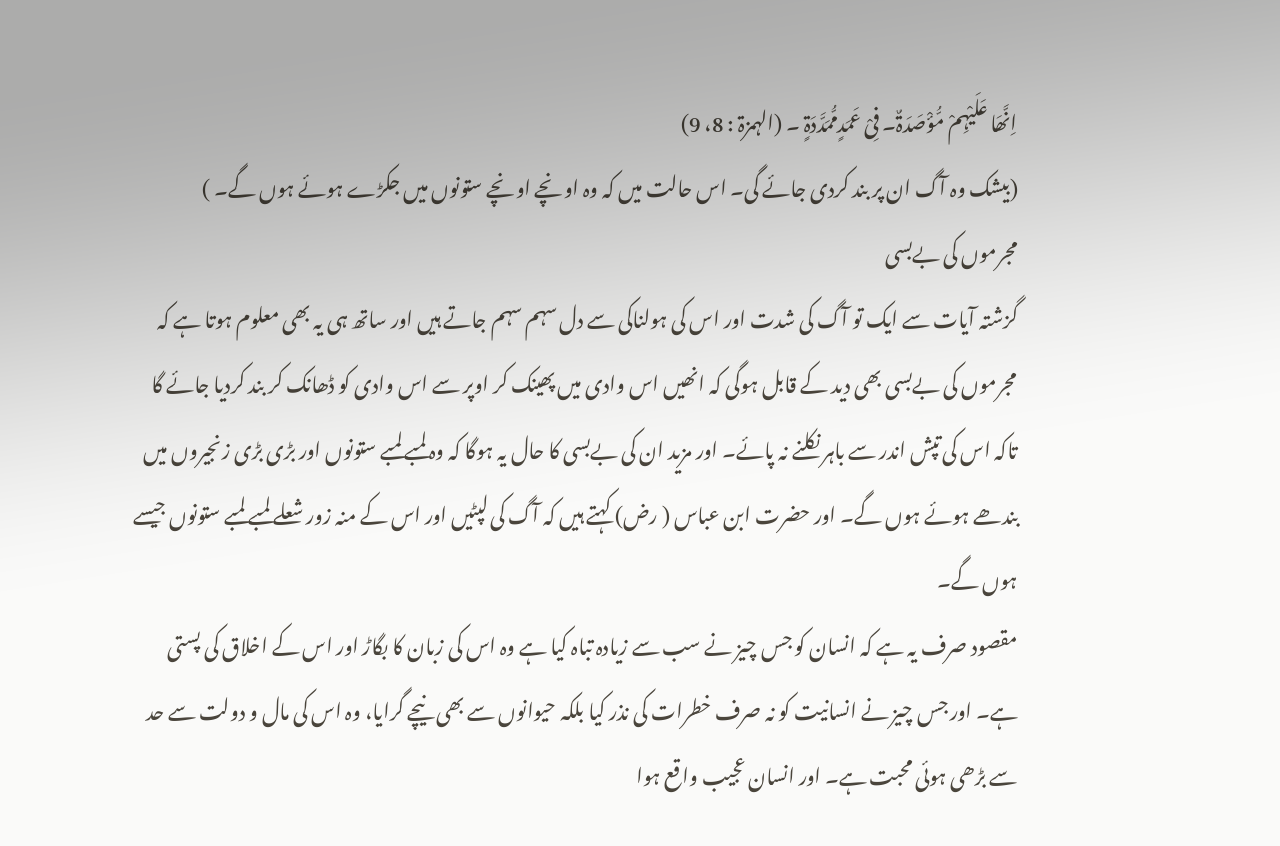اِنَّھَا عَلَیْہِمْ مُّؤْصَدَۃٌ۔ فِیْ عَمَدٍمُّمَدَّدَۃٍ ۔ (الہمزۃ : 8، 9)
(بیشک وہ آگ ان پر بند کردی جائے گی۔ اس حالت میں کہ وہ اونچے اونچے ستونوں میں جکڑے ہوئے ہوں گے۔ )
مجرموں کی بےبسی
گزشتہ آیات سے ایک تو آگ کی شدت اور اس کی ہولناکی سے دل سہم سہم جاتے ہیں اور ساتھ ہی یہ بھی معلوم ہوتا ہے کہ مجرموں کی بےبسی بھی دید کے قابل ہوگی کہ انھیں اس وادی میں پھینک کر اوپر سے اس وادی کو ڈھانک کر بند کردیا جائے گا تاکہ اس کی تپش اندر سے باہر نکلنے نہ پائے۔ اور مزید ان کی بےبسی کا حال یہ ہوگا کہ وہ لمبے لمبے ستونوں اور بڑی بڑی زنجیروں میں بندھے ہوئے ہوں گے۔ اور حضرت ابن عباس ( رض) کہتے ہیں کہ آگ کی لپٹیں اور اس کے منہ زور شعلے لمبے لمبے ستونوں جیسے ہوں گے۔
مقصود صرف یہ ہے کہ انسان کو جس چیز نے سب سے زیادہ تباہ کیا ہے وہ اس کی زبان کا بگاڑ اور اس کے اخلاق کی پستی ہے۔ اور جس چیز نے انسانیت کو نہ صرف خطرات کی نذر کیا بلکہ حیوانوں سے بھی نیچے گرایا، وہ اس کی مال و دولت سے حد سے بڑھی ہوئی محبت ہے۔ اور انسان عجیب واقع ہوا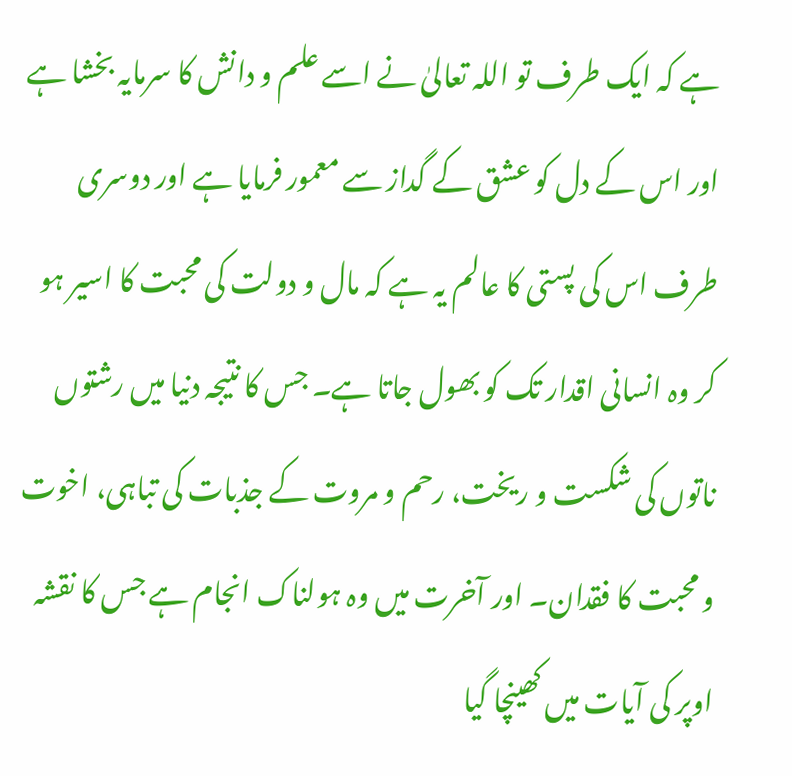ہے کہ ایک طرف تو اللہ تعالیٰ نے اسے علم و دانش کا سرمایہ بخشا ہے اور اس کے دل کو عشق کے گداز سے معمور فرمایا ہے اور دوسری طرف اس کی پستی کا عالم یہ ہے کہ مال و دولت کی محبت کا اسیر ہو کر وہ انسانی اقدار تک کو بھول جاتا ہے۔ جس کا نتیجہ دنیا میں رشتوں ناتوں کی شکست و ریخت، رحم و مروت کے جذبات کی تباہی، اخوت و محبت کا فقدان۔ اور آخرت میں وہ ہولناک انجام ہے جس کا نقشہ اوپر کی آیات میں کھینچا گیا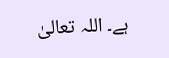ہے۔ اللہ تعالیٰ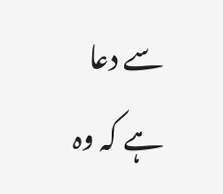سے دعا ہے کہ وہ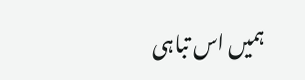ہمیں اس تباہی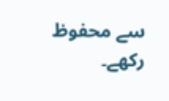سے محفوظ رکھے۔